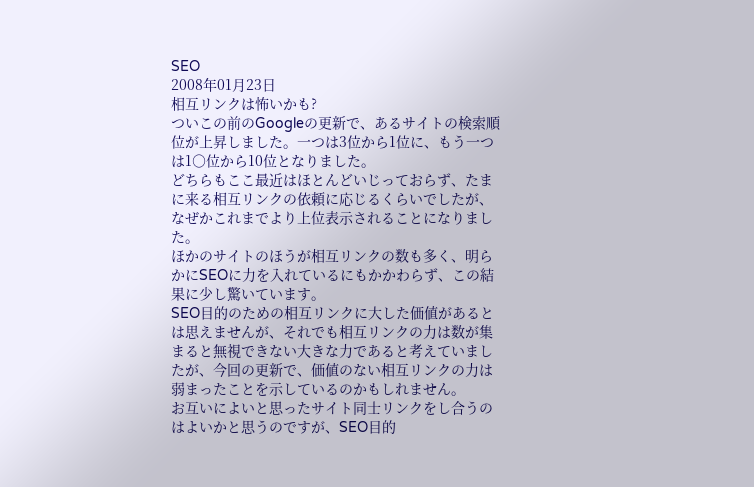SEO
2008年01月23日
相互リンクは怖いかも?
ついこの前のGoogleの更新で、あるサイトの検索順位が上昇しました。一つは3位から1位に、もう一つは1○位から10位となりました。
どちらもここ最近はほとんどいじっておらず、たまに来る相互リンクの依頼に応じるくらいでしたが、なぜかこれまでより上位表示されることになりました。
ほかのサイトのほうが相互リンクの数も多く、明らかにSEOに力を入れているにもかかわらず、この結果に少し驚いています。
SEO目的のための相互リンクに大した価値があるとは思えませんが、それでも相互リンクの力は数が集まると無視できない大きな力であると考えていましたが、今回の更新で、価値のない相互リンクの力は弱まったことを示しているのかもしれません。
お互いによいと思ったサイト同士リンクをし合うのはよいかと思うのですが、SEO目的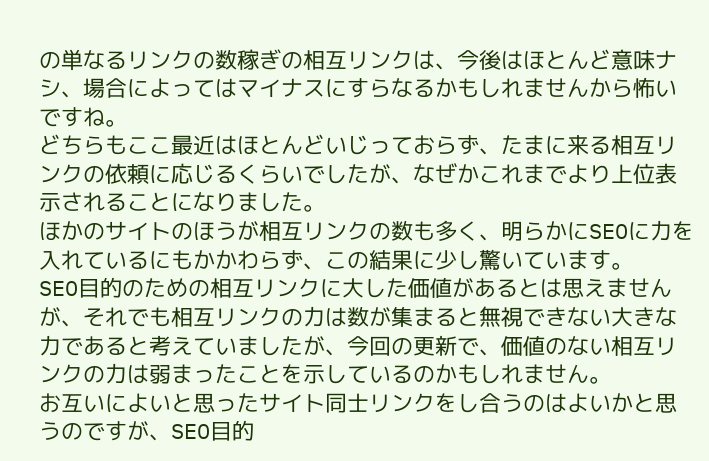の単なるリンクの数稼ぎの相互リンクは、今後はほとんど意味ナシ、場合によってはマイナスにすらなるかもしれませんから怖いですね。
どちらもここ最近はほとんどいじっておらず、たまに来る相互リンクの依頼に応じるくらいでしたが、なぜかこれまでより上位表示されることになりました。
ほかのサイトのほうが相互リンクの数も多く、明らかにSEOに力を入れているにもかかわらず、この結果に少し驚いています。
SEO目的のための相互リンクに大した価値があるとは思えませんが、それでも相互リンクの力は数が集まると無視できない大きな力であると考えていましたが、今回の更新で、価値のない相互リンクの力は弱まったことを示しているのかもしれません。
お互いによいと思ったサイト同士リンクをし合うのはよいかと思うのですが、SEO目的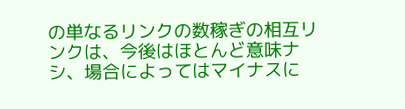の単なるリンクの数稼ぎの相互リンクは、今後はほとんど意味ナシ、場合によってはマイナスに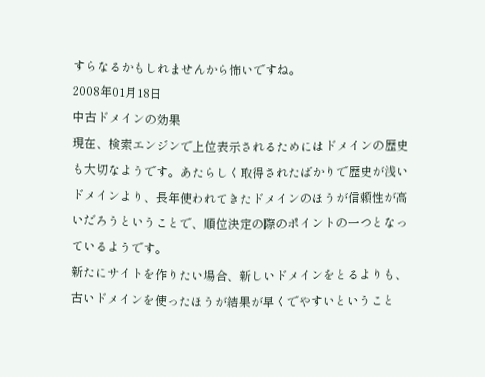すらなるかもしれませんから怖いですね。
2008年01月18日
中古ドメインの効果
現在、検索エンジンで上位表示されるためにはドメインの歴史も大切なようです。あたらしく取得されたばかりで歴史が浅いドメインより、長年使われてきたドメインのほうが信頼性が高いだろうということで、順位決定の際のポイントの一つとなっているようです。
新たにサイトを作りたい場合、新しいドメインをとるよりも、古いドメインを使ったほうが結果が早くでやすいということ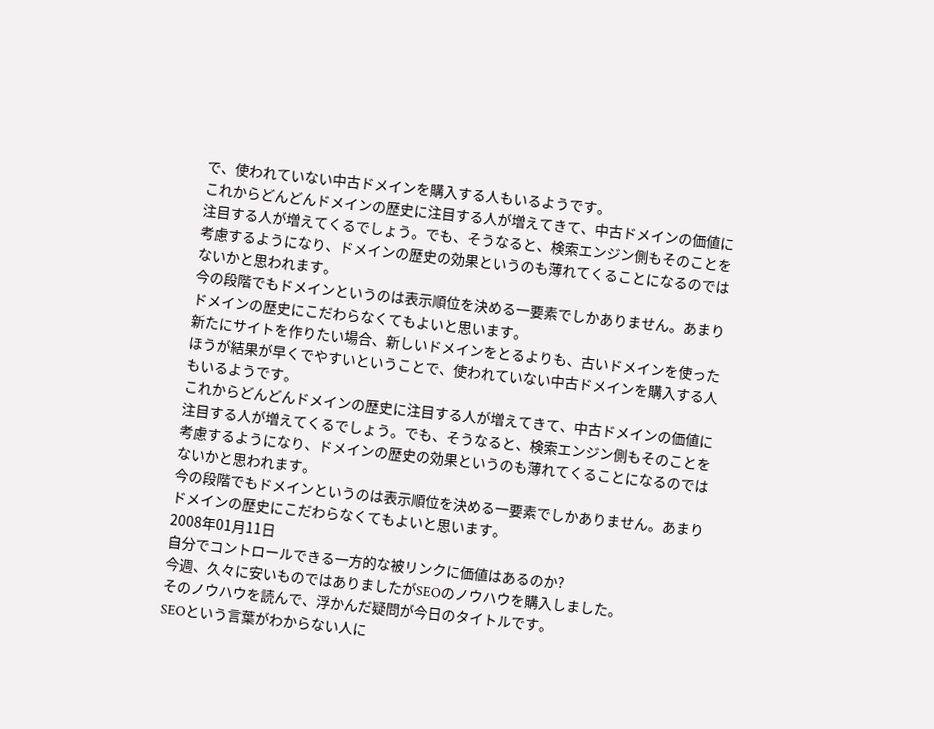で、使われていない中古ドメインを購入する人もいるようです。
これからどんどんドメインの歴史に注目する人が増えてきて、中古ドメインの価値に注目する人が増えてくるでしょう。でも、そうなると、検索エンジン側もそのことを考慮するようになり、ドメインの歴史の効果というのも薄れてくることになるのではないかと思われます。
今の段階でもドメインというのは表示順位を決める一要素でしかありません。あまりドメインの歴史にこだわらなくてもよいと思います。
新たにサイトを作りたい場合、新しいドメインをとるよりも、古いドメインを使ったほうが結果が早くでやすいということで、使われていない中古ドメインを購入する人もいるようです。
これからどんどんドメインの歴史に注目する人が増えてきて、中古ドメインの価値に注目する人が増えてくるでしょう。でも、そうなると、検索エンジン側もそのことを考慮するようになり、ドメインの歴史の効果というのも薄れてくることになるのではないかと思われます。
今の段階でもドメインというのは表示順位を決める一要素でしかありません。あまりドメインの歴史にこだわらなくてもよいと思います。
2008年01月11日
自分でコントロールできる一方的な被リンクに価値はあるのか?
今週、久々に安いものではありましたがSEOのノウハウを購入しました。
そのノウハウを読んで、浮かんだ疑問が今日のタイトルです。
SEOという言葉がわからない人に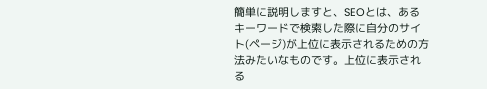簡単に説明しますと、SEOとは、あるキーワードで検索した際に自分のサイト(ページ)が上位に表示されるための方法みたいなものです。上位に表示される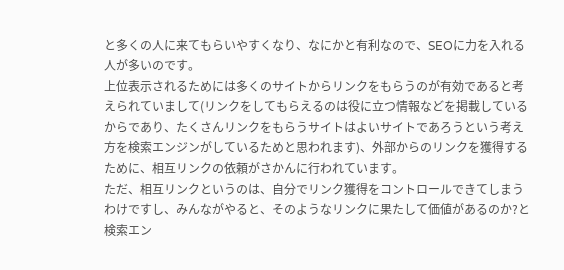と多くの人に来てもらいやすくなり、なにかと有利なので、SEOに力を入れる人が多いのです。
上位表示されるためには多くのサイトからリンクをもらうのが有効であると考えられていまして(リンクをしてもらえるのは役に立つ情報などを掲載しているからであり、たくさんリンクをもらうサイトはよいサイトであろうという考え方を検索エンジンがしているためと思われます)、外部からのリンクを獲得するために、相互リンクの依頼がさかんに行われています。
ただ、相互リンクというのは、自分でリンク獲得をコントロールできてしまうわけですし、みんながやると、そのようなリンクに果たして価値があるのか?と検索エン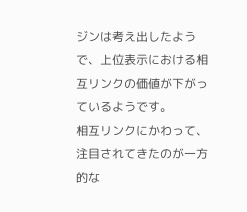ジンは考え出したようで、上位表示における相互リンクの価値が下がっているようです。
相互リンクにかわって、注目されてきたのが一方的な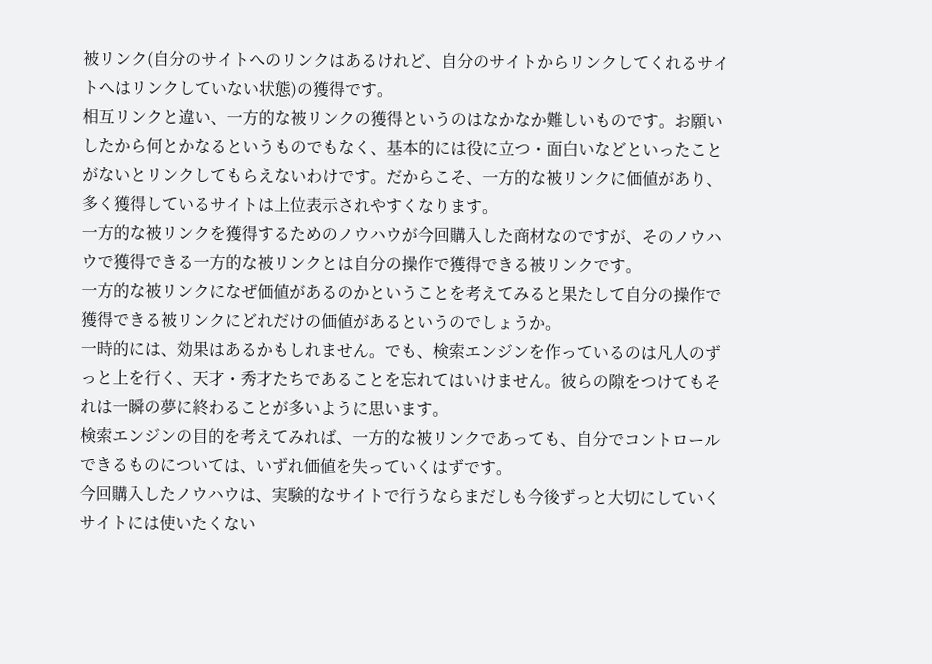被リンク(自分のサイトへのリンクはあるけれど、自分のサイトからリンクしてくれるサイトへはリンクしていない状態)の獲得です。
相互リンクと違い、一方的な被リンクの獲得というのはなかなか難しいものです。お願いしたから何とかなるというものでもなく、基本的には役に立つ・面白いなどといったことがないとリンクしてもらえないわけです。だからこそ、一方的な被リンクに価値があり、多く獲得しているサイトは上位表示されやすくなります。
一方的な被リンクを獲得するためのノウハウが今回購入した商材なのですが、そのノウハウで獲得できる一方的な被リンクとは自分の操作で獲得できる被リンクです。
一方的な被リンクになぜ価値があるのかということを考えてみると果たして自分の操作で獲得できる被リンクにどれだけの価値があるというのでしょうか。
一時的には、効果はあるかもしれません。でも、検索エンジンを作っているのは凡人のずっと上を行く、天才・秀才たちであることを忘れてはいけません。彼らの隙をつけてもそれは一瞬の夢に終わることが多いように思います。
検索エンジンの目的を考えてみれば、一方的な被リンクであっても、自分でコントロールできるものについては、いずれ価値を失っていくはずです。
今回購入したノウハウは、実験的なサイトで行うならまだしも今後ずっと大切にしていくサイトには使いたくない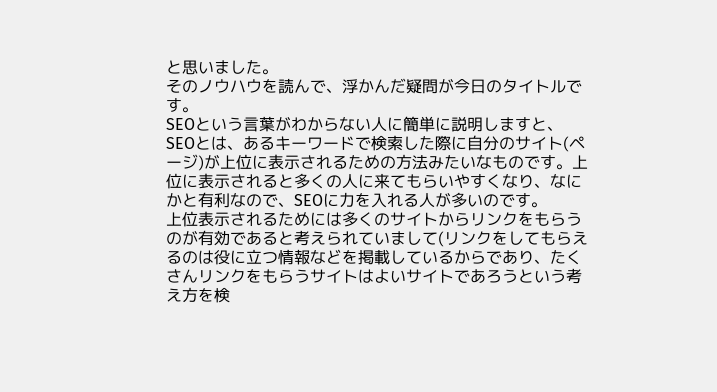と思いました。
そのノウハウを読んで、浮かんだ疑問が今日のタイトルです。
SEOという言葉がわからない人に簡単に説明しますと、SEOとは、あるキーワードで検索した際に自分のサイト(ページ)が上位に表示されるための方法みたいなものです。上位に表示されると多くの人に来てもらいやすくなり、なにかと有利なので、SEOに力を入れる人が多いのです。
上位表示されるためには多くのサイトからリンクをもらうのが有効であると考えられていまして(リンクをしてもらえるのは役に立つ情報などを掲載しているからであり、たくさんリンクをもらうサイトはよいサイトであろうという考え方を検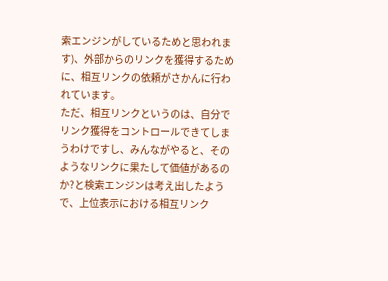索エンジンがしているためと思われます)、外部からのリンクを獲得するために、相互リンクの依頼がさかんに行われています。
ただ、相互リンクというのは、自分でリンク獲得をコントロールできてしまうわけですし、みんながやると、そのようなリンクに果たして価値があるのか?と検索エンジンは考え出したようで、上位表示における相互リンク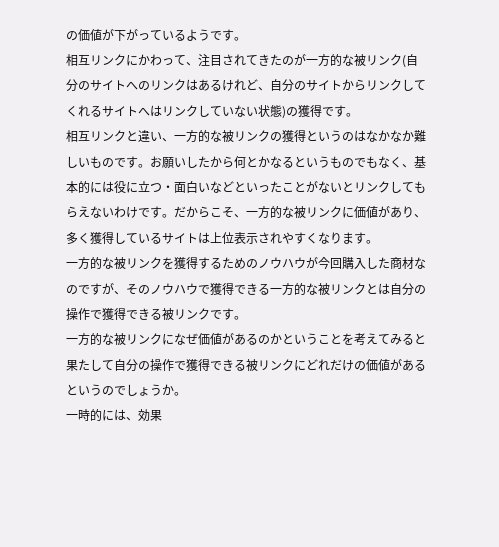の価値が下がっているようです。
相互リンクにかわって、注目されてきたのが一方的な被リンク(自分のサイトへのリンクはあるけれど、自分のサイトからリンクしてくれるサイトへはリンクしていない状態)の獲得です。
相互リンクと違い、一方的な被リンクの獲得というのはなかなか難しいものです。お願いしたから何とかなるというものでもなく、基本的には役に立つ・面白いなどといったことがないとリンクしてもらえないわけです。だからこそ、一方的な被リンクに価値があり、多く獲得しているサイトは上位表示されやすくなります。
一方的な被リンクを獲得するためのノウハウが今回購入した商材なのですが、そのノウハウで獲得できる一方的な被リンクとは自分の操作で獲得できる被リンクです。
一方的な被リンクになぜ価値があるのかということを考えてみると果たして自分の操作で獲得できる被リンクにどれだけの価値があるというのでしょうか。
一時的には、効果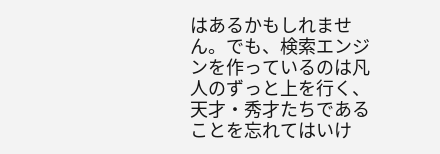はあるかもしれません。でも、検索エンジンを作っているのは凡人のずっと上を行く、天才・秀才たちであることを忘れてはいけ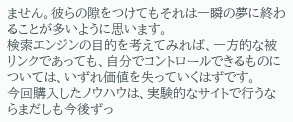ません。彼らの隙をつけてもそれは一瞬の夢に終わることが多いように思います。
検索エンジンの目的を考えてみれば、一方的な被リンクであっても、自分でコントロールできるものについては、いずれ価値を失っていくはずです。
今回購入したノウハウは、実験的なサイトで行うならまだしも今後ずっ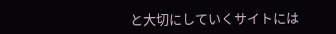と大切にしていくサイトには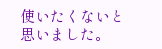使いたくないと思いました。